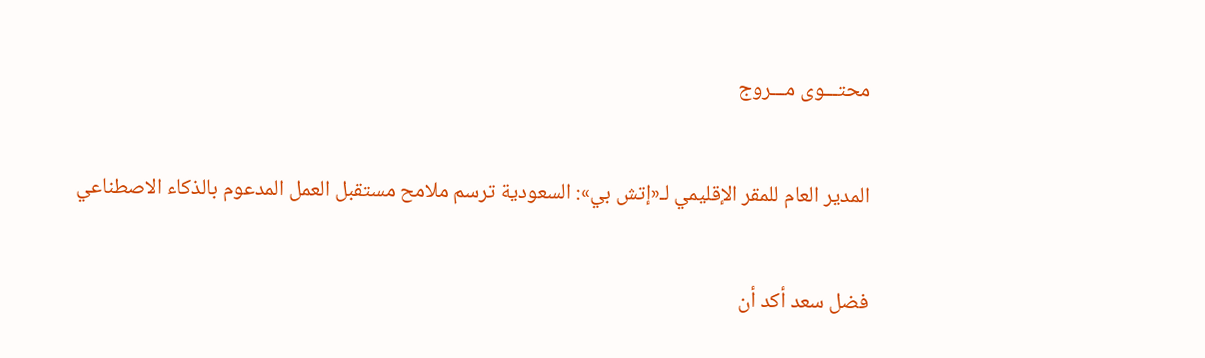محتـــوى مـــروج

المدير العام للمقر الإقليمي لـ«إتش بي»: السعودية ترسم ملامح مستقبل العمل المدعوم بالذكاء الاصطناعي

فضل سعد أكد أن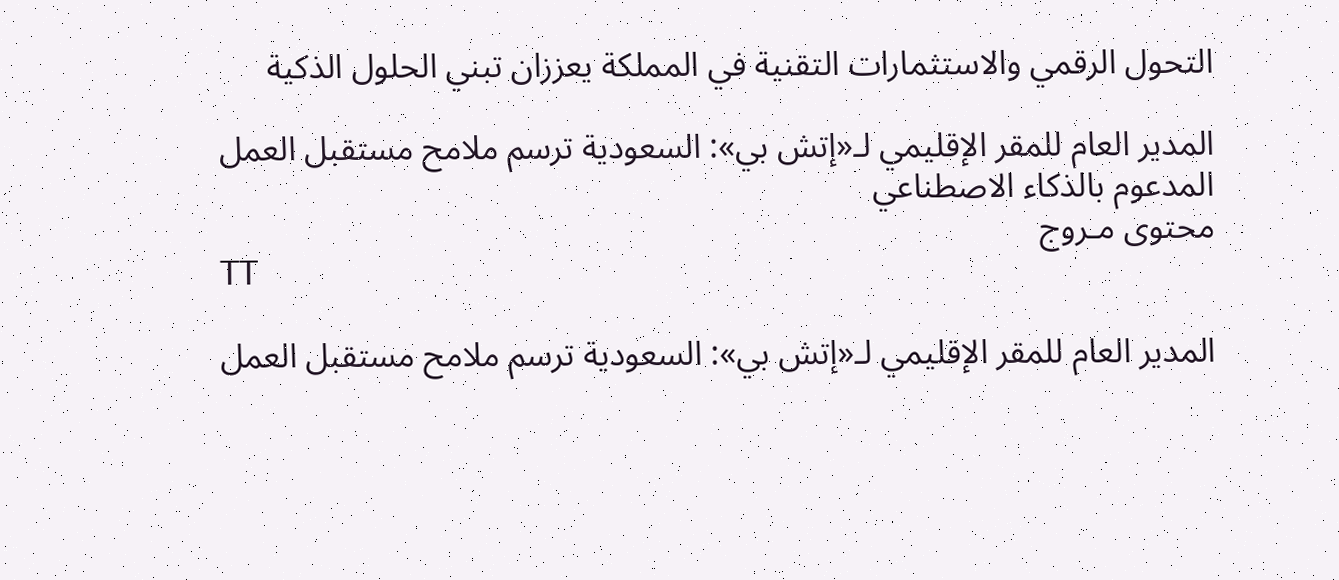التحول الرقمي والاستثمارات التقنية في المملكة يعززان تبني الحلول الذكية

المدير العام للمقر الإقليمي لـ«إتش بي»: السعودية ترسم ملامح مستقبل العمل المدعوم بالذكاء الاصطناعي
محتوى مـروج
TT

المدير العام للمقر الإقليمي لـ«إتش بي»: السعودية ترسم ملامح مستقبل العمل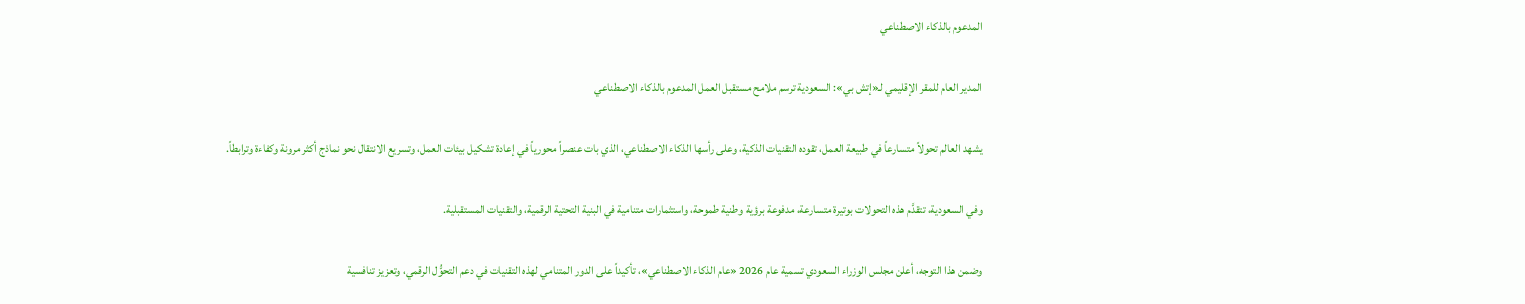المدعوم بالذكاء الاصطناعي

المدير العام للمقر الإقليمي لـ«إتش بي»: السعودية ترسم ملامح مستقبل العمل المدعوم بالذكاء الاصطناعي

يشهد العالم تحولاً متسارعاً في طبيعة العمل، تقوده التقنيات الذكية، وعلى رأسها الذكاء الاصطناعي، الذي بات عنصراً محورياً في إعادة تشكيل بيئات العمل، وتسريع الانتقال نحو نماذج أكثر مرونة وكفاءة وترابطاً.

وفي السعودية، تتقدَّم هذه التحولات بوتيرة متسارعة، مدفوعة برؤية وطنية طموحة، واستثمارات متنامية في البنية التحتية الرقمية، والتقنيات المستقبلية.

وضمن هذا التوجه، أعلن مجلس الوزراء السعودي تسمية عام 2026 «عام الذكاء الاصطناعي»، تأكيداً على الدور المتنامي لهذه التقنيات في دعم التحوُّل الرقمي، وتعزيز تنافسية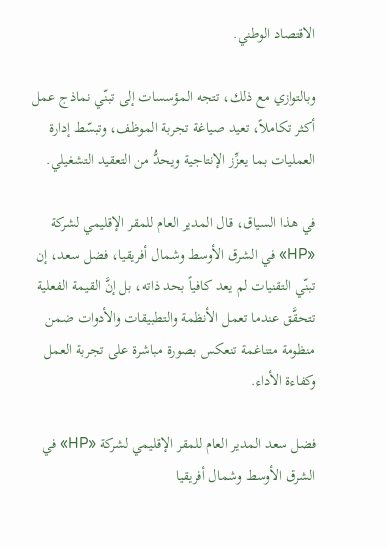الاقتصاد الوطني.

وبالتوازي مع ذلك، تتجه المؤسسات إلى تبنّي نماذج عمل أكثر تكاملاً، تعيد صياغة تجربة الموظف، وتبسّط إدارة العمليات بما يعزِّز الإنتاجية ويحدُّ من التعقيد التشغيلي.

في هذا السياق، قال المدير العام للمقر الإقليمي لشركة «HP» في الشرق الأوسط وشمال أفريقيا، فضل سعد، إن تبنّي التقنيات لم يعد كافياً بحد ذاته، بل إنَّ القيمة الفعلية تتحقَّق عندما تعمل الأنظمة والتطبيقات والأدوات ضمن منظومة متناغمة تنعكس بصورة مباشرة على تجربة العمل وكفاءة الأداء.

فضل سعد المدير العام للمقر الإقليمي لشركة «HP» في الشرق الأوسط وشمال أفريقيا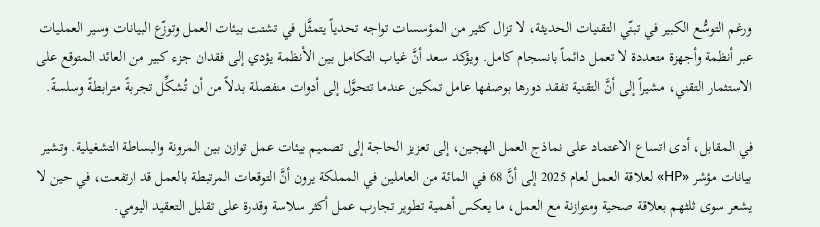ورغم التوسُّع الكبير في تبنّي التقنيات الحديثة، لا تزال كثير من المؤسسات تواجه تحدياً يتمثَّل في تشتت بيئات العمل وتوزّع البيانات وسير العمليات عبر أنظمة وأجهزة متعددة لا تعمل دائماً بانسجام كامل. ويؤكد سعد أنَّ غياب التكامل بين الأنظمة يؤدي إلى فقدان جزء كبير من العائد المتوقع على الاستثمار التقني، مشيراً إلى أنَّ التقنية تفقد دورها بوصفها عامل تمكين عندما تتحوَّل إلى أدوات منفصلة بدلاً من أن تُشكِّل تجربةً مترابطةً وسلسةً.

في المقابل، أدى اتساع الاعتماد على نماذج العمل الهجين، إلى تعزيز الحاجة إلى تصميم بيئات عمل توازن بين المرونة والبساطة التشغيلية. وتشير بيانات مؤشر «HP» لعلاقة العمل لعام 2025 إلى أنَّ 68 في المائة من العاملين في المملكة يرون أنَّ التوقعات المرتبطة بالعمل قد ارتفعت، في حين لا يشعر سوى ثلثهم بعلاقة صحية ومتوازنة مع العمل، ما يعكس أهمية تطوير تجارب عمل أكثر سلاسة وقدرة على تقليل التعقيد اليومي.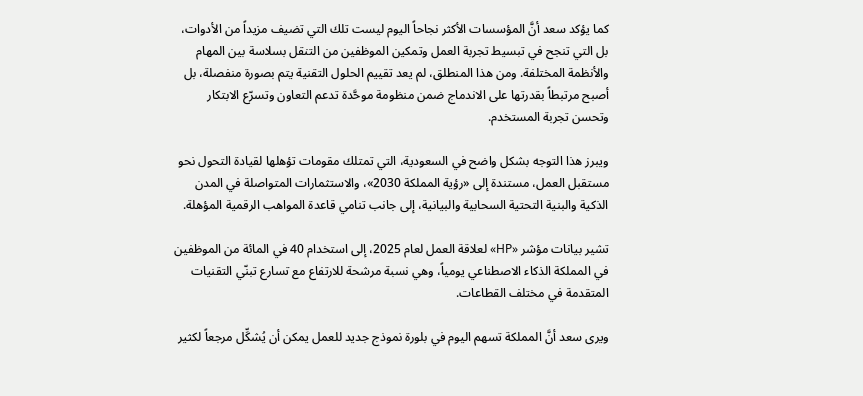كما يؤكد سعد أنَّ المؤسسات الأكثر نجاحاً اليوم ليست تلك التي تضيف مزيداً من الأدوات، بل التي تنجح في تبسيط تجربة العمل وتمكين الموظفين من التنقل بسلاسة بين المهام والأنظمة المختلفة. ومن هذا المنطلق، لم يعد تقييم الحلول التقنية يتم بصورة منفصلة، بل أصبح مرتبطاً بقدرتها على الاندماج ضمن منظومة موحَّدة تدعم التعاون وتسرّع الابتكار وتحسن تجربة المستخدم.

ويبرز هذا التوجه بشكل واضح في السعودية، التي تمتلك مقومات تؤهلها لقيادة التحول نحو مستقبل العمل، مستندة إلى «رؤية المملكة 2030»، والاستثمارات المتواصلة في المدن الذكية والبنية التحتية السحابية والبيانية، إلى جانب تنامي قاعدة المواهب الرقمية المؤهلة.

تشير بيانات مؤشر «HP» لعلاقة العمل لعام 2025، إلى استخدام 40 في المائة من الموظفين في المملكة الذكاء الاصطناعي يومياً، وهي نسبة مرشحة للارتفاع مع تسارع تبنّي التقنيات المتقدمة في مختلف القطاعات.

ويرى سعد أنَّ المملكة تسهم اليوم في بلورة نموذج جديد للعمل يمكن أن يُشكِّل مرجعاً لكثير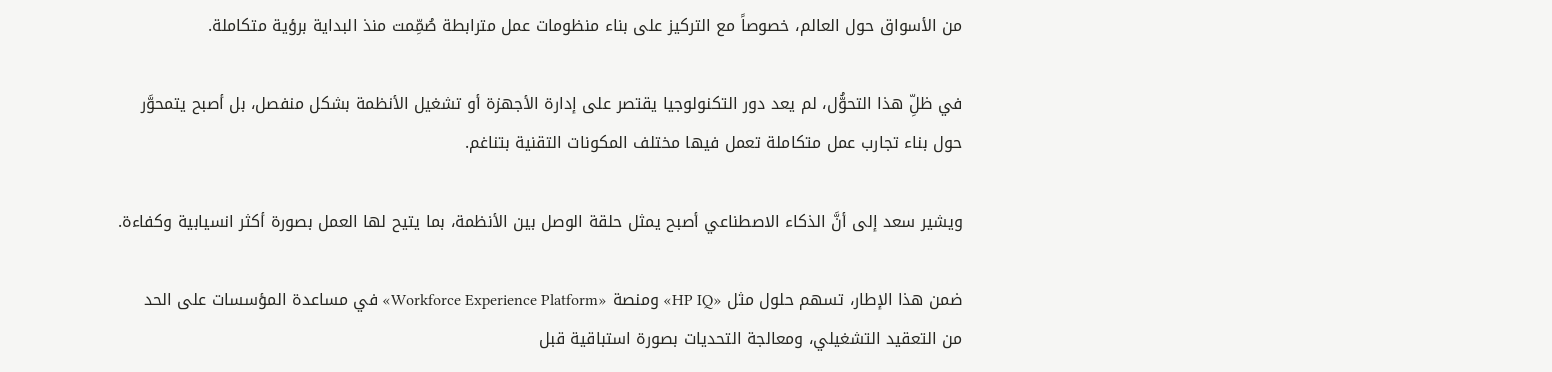من الأسواق حول العالم، خصوصاً مع التركيز على بناء منظومات عمل مترابطة صُمِّمت منذ البداية برؤية متكاملة.

في ظلِّ هذا التحوُّل، لم يعد دور التكنولوجيا يقتصر على إدارة الأجهزة أو تشغيل الأنظمة بشكل منفصل، بل أصبح يتمحوَّر حول بناء تجارب عمل متكاملة تعمل فيها مختلف المكونات التقنية بتناغم.

ويشير سعد إلى أنَّ الذكاء الاصطناعي أصبح يمثل حلقة الوصل بين الأنظمة، بما يتيح لها العمل بصورة أكثر انسيابية وكفاءة.

ضمن هذا الإطار، تسهم حلول مثل «HP IQ» ومنصة «Workforce Experience Platform» في مساعدة المؤسسات على الحد من التعقيد التشغيلي، ومعالجة التحديات بصورة استباقية قبل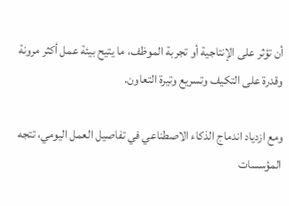أن تؤثر على الإنتاجية أو تجربة الموظف، ما يتيح بيئة عمل أكثر مرونة وقدرة على التكيف وتسريع وتيرة التعاون.

ومع ازدياد اندماج الذكاء الاصطناعي في تفاصيل العمل اليومي، تتجه المؤسسات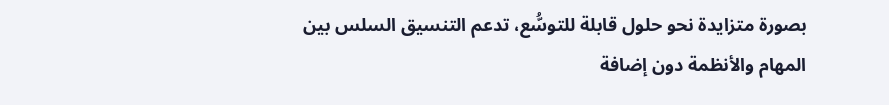بصورة متزايدة نحو حلول قابلة للتوسُّع، تدعم التنسيق السلس بين المهام والأنظمة دون إضافة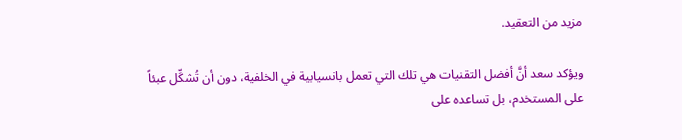مزيد من التعقيد.

ويؤكد سعد أنَّ أفضل التقنيات هي تلك التي تعمل بانسيابية في الخلفية، دون أن تُشكِّل عبئاً على المستخدم، بل تساعده على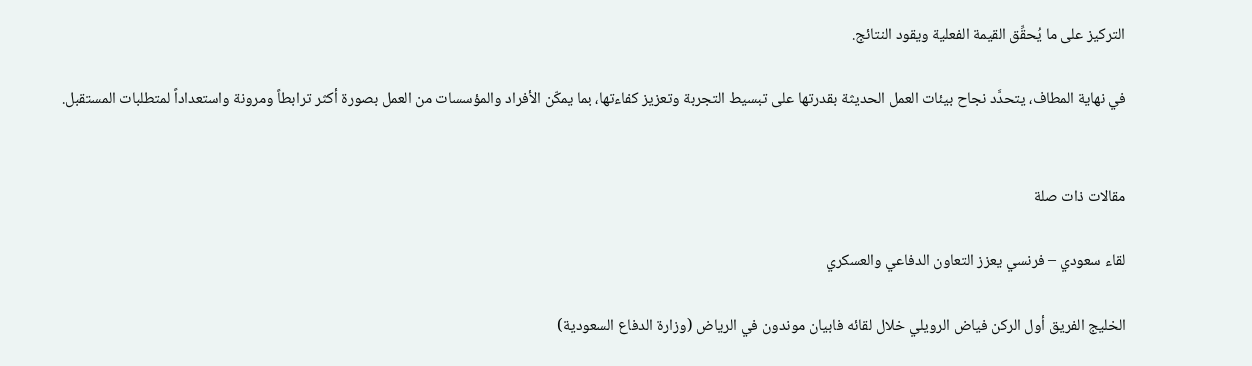التركيز على ما يُحقِّق القيمة الفعلية ويقود النتائج.

في نهاية المطاف، يتحدَّد نجاح بيئات العمل الحديثة بقدرتها على تبسيط التجربة وتعزيز كفاءتها، بما يمكّن الأفراد والمؤسسات من العمل بصورة أكثر ترابطاً ومرونة واستعداداً لمتطلبات المستقبل.


مقالات ذات صلة

لقاء سعودي – فرنسي يعزز التعاون الدفاعي والعسكري

الخليج الفريق أول الركن فياض الرويلي خلال لقائه فابيان موندون في الرياض (وزارة الدفاع السعودية)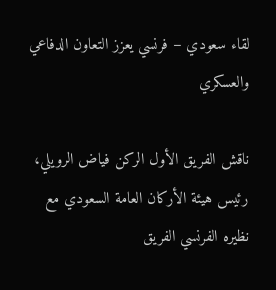لقاء سعودي – فرنسي يعزز التعاون الدفاعي والعسكري

ناقش الفريق الأول الركن فياض الرويلي، رئيس هيئة الأركان العامة السعودي مع نظيره الفرنسي الفريق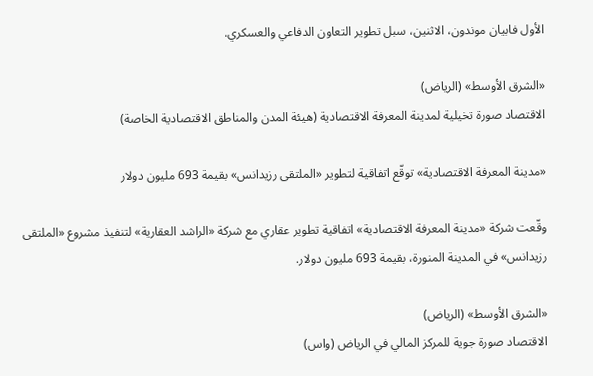الأول فابيان موندون، الاثنين، سبل تطوير التعاون الدفاعي والعسكري.

«الشرق الأوسط» (الرياض)
الاقتصاد صورة تخيلية لمدينة المعرفة الاقتصادية (هيئة المدن والمناطق الاقتصادية الخاصة)

«مدينة المعرفة الاقتصادية» توقّع اتفاقية لتطوير «الملتقى رزيدانس» بقيمة 693 مليون دولار

وقّعت شركة «مدينة المعرفة الاقتصادية» اتفاقية تطوير عقاري مع شركة «الراشد العقارية» لتنفيذ مشروع «الملتقى رزيدانس» في المدينة المنورة، بقيمة 693 مليون دولار.

«الشرق الأوسط» (الرياض)
الاقتصاد صورة جوية للمركز المالي في الرياض (واس)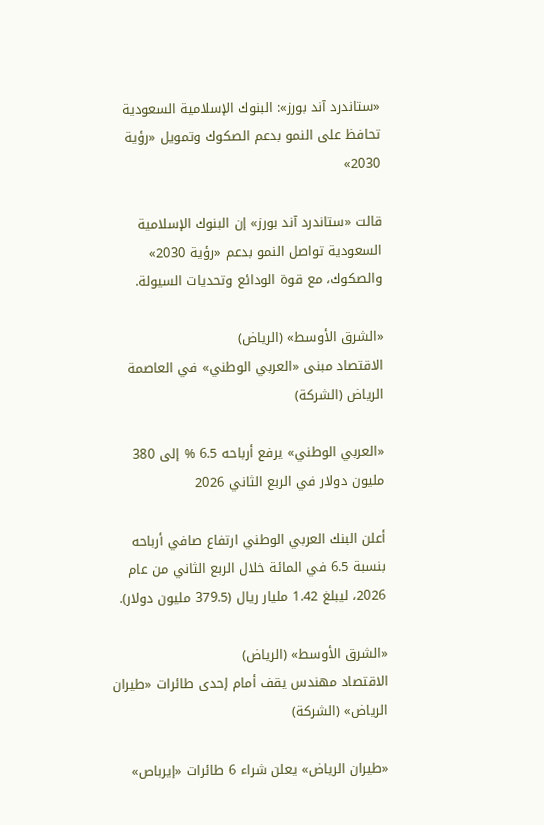«ستاندرد آند بورز»: البنوك الإسلامية السعودية تحافظ على النمو بدعم الصكوك وتمويل «رؤية 2030»

قالت «ستاندرد آند بورز» إن البنوك الإسلامية السعودية تواصل النمو بدعم «رؤية 2030» والصكوك، مع قوة الودائع وتحديات السيولة.

«الشرق الأوسط» (الرياض)
الاقتصاد مبنى «العربي الوطني» في العاصمة الرياض (الشركة)

«العربي الوطني» يرفع أرباحه 6.5 % إلى 380 مليون دولار في الربع الثاني 2026

أعلن البنك العربي الوطني ارتفاع صافي أرباحه بنسبة 6.5 في المائة خلال الربع الثاني من عام 2026، ليبلغ 1.42 مليار ريال (379.5 مليون دولار).

«الشرق الأوسط» (الرياض)
الاقتصاد مهندس يقف أمام إحدى طائرات «طيران الرياض» (الشركة)

«طيران الرياض» يعلن شراء 6 طائرات «إيرباص»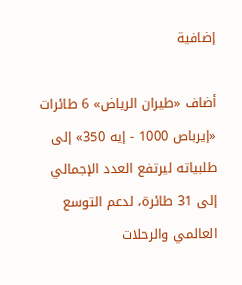إضافية

أضاف «طيران الرياض» 6 طائرات «إيرباص 1000 - إيه 350» إلى طلبياته ليرتفع العدد الإجمالي إلى 31 طائرة، لدعم التوسع العالمي والرحلات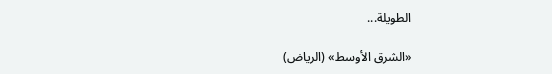الطويلة...

«الشرق الأوسط» (الرياض)